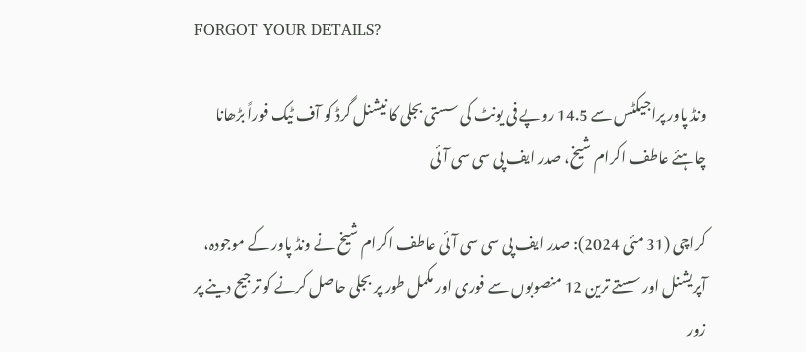FORGOT YOUR DETAILS?

ونڈ پاور پراجیکٹس سے 14.5 روپے فی یونٹ کی سستی بجلی کا نیشنل گرڈ کو آف ٹیک فوراً بڑھانا چاہئے عاطف اکرام شیخ، صدر ایف پی سی سی آئی

کراچی (31 مئی 2024): صدر ایف پی سی سی آئی عاطف اکرام شیخ نے ونڈ پاور کے موجودہ، آپریشنل اور سستے ترین 12 منصوبوں سے فوری اور مکمل طور پر بجلی حاصل کرنے کو ترجیح دینے پر زور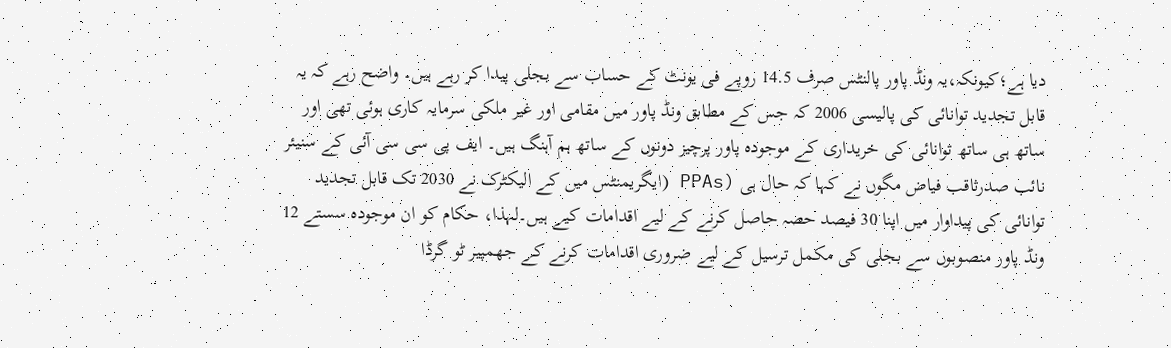دیا ہے؛کیونکہ،یہ ونڈ پاور پالنٹس صرف 14.5 روپے فی یونٹ کے حساب سے بجلی پیدا کر رہے ہیں۔ واضح رہے کہ یہ قابل تجدید توانائی کی پالیسی 2006 کہ جس کے مطابق ونڈ پاور میں مقامی اور غیر ملکی سرمایہ کاری ہوئی تھی اور ساتھ ہی ساتھ توانائی کی خریداری کے موجودہ پاور پرچیز دونوں کے ساتھ ہم آہنگ ہیں۔ ایف پی سی سی آئی کے سنیئر نائب صدرثاقب فیاض مگوں نے کہا کہ حال ہی (PPAs (ایگریمنٹس میں کے الیکٹرک نے 2030 تک قابل تجدید توانائی کی پیداوار میں اپنا 30 فیصد حصہ حاصل کرنے کے لیے اقدامات کیے ہیں۔لہذا، حکام کو ان موجودہ سستے 12 ونڈ پاور منصوبوں سے بجلی کی مکمل ترسیل کے لیے ضروری اقدامات کرنے کے جھمپیر ٹو گرڈا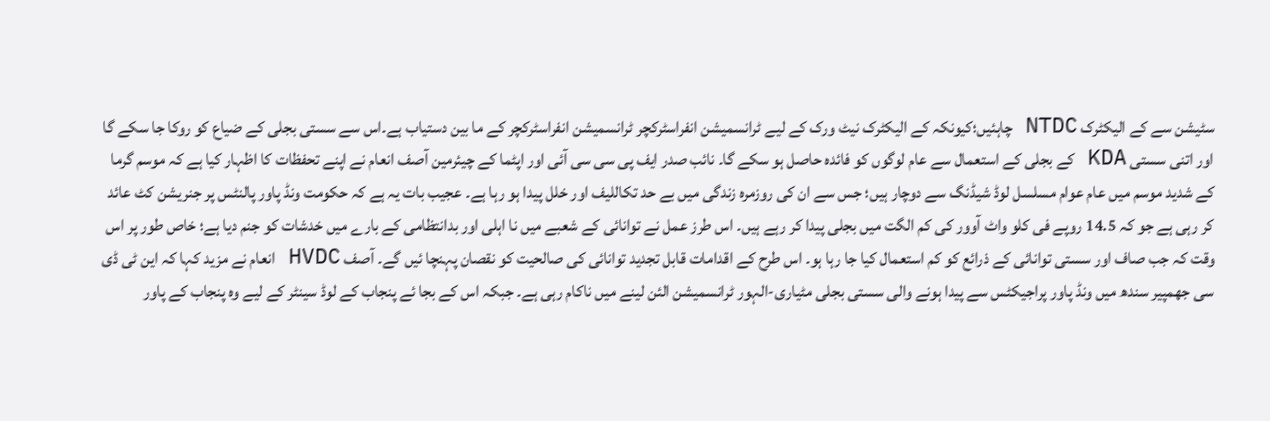سٹیشن سے کے الیکٹرک NTDC چاہئیں؛کیونکہ کے الیکٹرک نیٹ ورک کے لیے ٹرانسمیشن انفراسٹرکچر ٹرانسمیشن انفراسٹرکچر کے ما بین دستیاب ہے۔اس سے سستی بجلی کے ضیاع کو روکا جا سکے گا اور اتنی سستی KDA کے بجلی کے استعمال سے عام لوگوں کو فائدہ حاصل ہو سکے گا۔ نائب صدر ایف پی سی سی آئی اور اپٹما کے چیئرمین آصف انعام نے اپنے تحفظات کا اظہار کیا ہے کہ موسم گرما کے شدید موسم میں عام عوام مسلسل لوڈ شیڈنگ سے دوچار ہیں؛ جس سے ان کی روزمرہ زندگی میں بے حد تکاللیف اور خلل پیدا ہو رہا ہے۔ عجیب بات یہ ہے کہ حکومت ونڈ پاور پالنٹس پر جنریشن کٹ عائد کر رہی ہے جو کہ 14.5 روپے فی کلو واٹ آوور کی کم الگت میں بجلی پیدا کر رہے ہیں۔ اس طرز عمل نے توانائی کے شعبے میں نا اہلی اور بدانتظامی کے بارے میں خدشات کو جنم دیا ہے؛ خاص طور پر اس وقت کہ جب صاف اور سستی توانائی کے ذرائع کو کم استعمال کیا جا رہا ہو۔ اس طرح کے اقدامات قابل تجدید توانائی کی صالحیت کو نقصان پہنچا ئیں گے۔ آصف HVDC انعام نے مزید کہا کہ این ٹی ڈی سی جھمپیر سندھ میں ونڈ پاور پراجیکٹس سے پیدا ہونے والی سستی بجلی مٹیاری-الہور ٹرانسمیشن الئن لینے میں ناکام رہی ہے۔ جبکہ اس کے بجا ئے پنجاب کے لوڈ سینٹر کے لیے وہ پنجاب کے پاور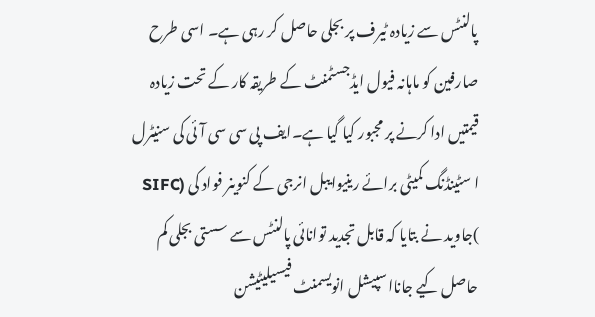پالنٹس سے زیادہ ٹیرف پر بجلی حاصل کر رہی ہے۔ اسی طرح صارفین کو ماہانہ فیول ایڈجسٹمنٹ کے طریقہ کار کے تحت زیادہ قیمتیں ادا کرنے پر مجبور کیا گیا ہے۔ایف پی سی سی آئی کی سنیٹرل ا سٹینڈنگ کمیٹی برائے رینیوایبل انرجی کے کنوینر فواد کی (SIFC )جاوید نے بتایا کہ قابل تجدید توانائی پالنٹس سے سستی بجلی کم حاصل کیے جانااسپیشل انویسمنٹ فیسیلیٹیشن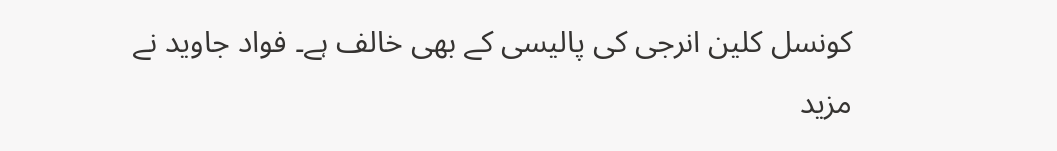کونسل کلین انرجی کی پالیسی کے بھی خالف ہے۔ فواد جاوید نے مزید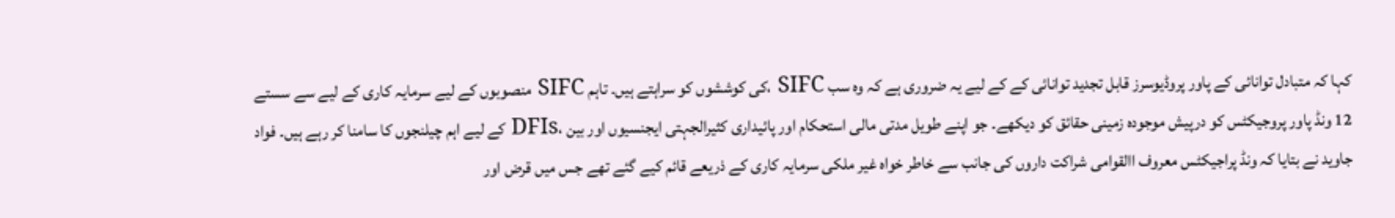کہا کہ متبادل توانائی کے پاور پروڈیوسرز قابل تجدید توانائی کے کے لیے یہ ضروری ہے کہ وہ سب SIFC ،کی کوششوں کو سراہتے ہیں۔ تاہم SIFC منصوبوں کے لیے سرمایہ کاری کے لیے سے سستے 12 ونڈ پاور پروجیکٹس کو درپیش موجودہ زمینی حقائق کو دیکھے۔ جو اپنے طویل مدتی مالی استحکام اور پائیداری کثیرالجہتی ایجنسیوں اور بین ،DFIs کے لیے اہم چیلنجوں کا سامنا کر رہے ہیں۔ فواد جاوید نے بتایا کہ ونڈ پراجیکٹس معروف االقوامی شراکت داروں کی جانب سے خاطر خواہ غیر ملکی سرمایہ کاری کے ذریعے قائم کیے گئے تھے جس میں قرض اور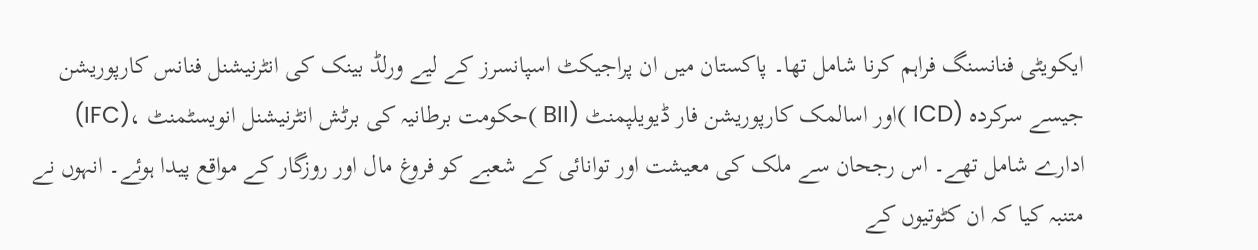ایکویٹی فنانسنگ فراہم کرنا شامل تھا۔ پاکستان میں ان پراجیکٹ اسپانسرز کے لیے ورلڈ بینک کی انٹرنیشنل فنانس کارپوریشن جیسے سرکردہ (ICD )اور اسالمک کارپوریشن فار ڈیویلپمنٹ (BII )حکومت برطانیہ کی برٹش انٹرنیشنل انویسٹمنٹ ،(IFC) ادارے شامل تھے۔ اس رجحان سے ملک کی معیشت اور توانائی کے شعبے کو فروغ مال اور روزگار کے مواقع پیدا ہوئے۔ انہوں نے متنبہ کیا کہ ان کٹوتیوں کے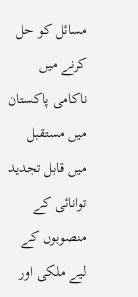مسائل کو حل کرنے میں ناکامی پاکستان میں مستقبل میں قابل تجدید توانائی کے منصوبوں کے لیے ملکی اور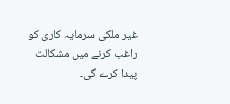غیر ملکی سرمایہ کاری کو راغب کرنے میں مشکالت پیدا کرے گی۔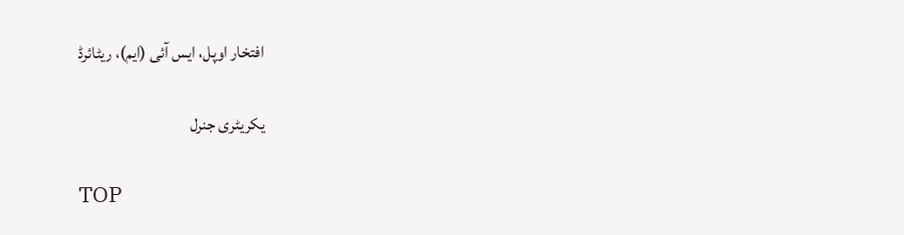افتخار اوپل، ایس آئی (ایم)، ریٹائرڈ

یکریٹری جنرل

TOP